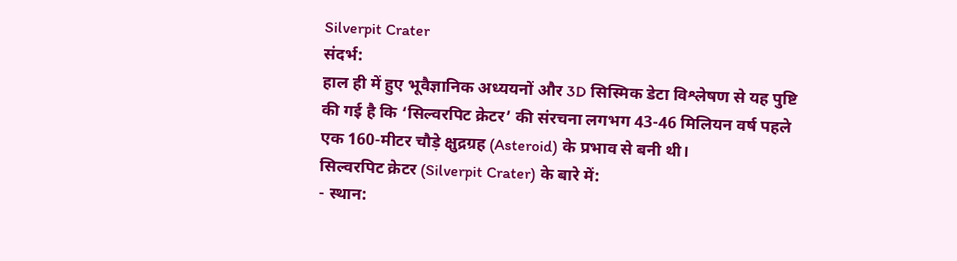Silverpit Crater
संदर्भ:
हाल ही में हुए भूवैज्ञानिक अध्ययनों और 3D सिस्मिक डेटा विश्लेषण से यह पुष्टि की गई है कि ‘सिल्वरपिट क्रेटर’ की संरचना लगभग 43-46 मिलियन वर्ष पहले एक 160-मीटर चौड़े क्षुद्रग्रह (Asteroid) के प्रभाव से बनी थी।
सिल्वरपिट क्रेटर (Silverpit Crater) के बारे में:
- स्थान: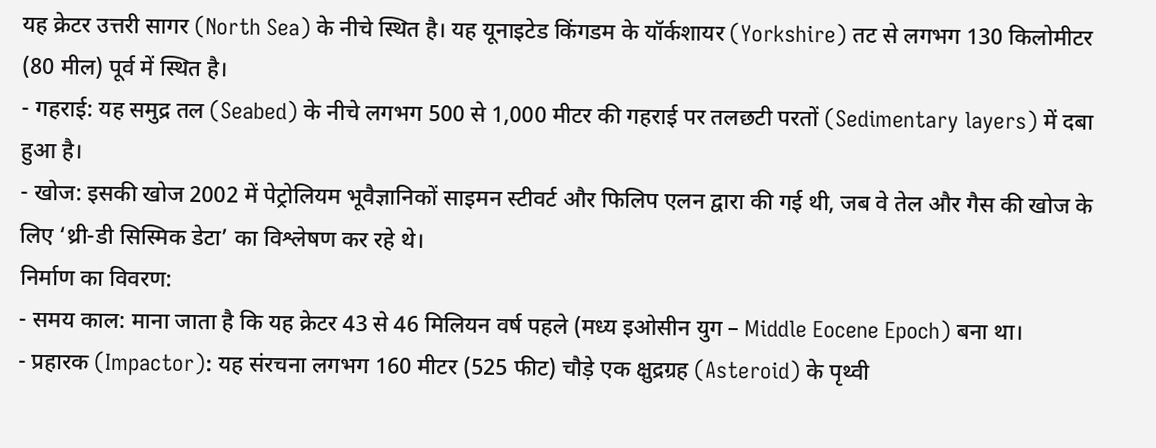यह क्रेटर उत्तरी सागर (North Sea) के नीचे स्थित है। यह यूनाइटेड किंगडम के यॉर्कशायर (Yorkshire) तट से लगभग 130 किलोमीटर (80 मील) पूर्व में स्थित है।
- गहराई: यह समुद्र तल (Seabed) के नीचे लगभग 500 से 1,000 मीटर की गहराई पर तलछटी परतों (Sedimentary layers) में दबा हुआ है।
- खोज: इसकी खोज 2002 में पेट्रोलियम भूवैज्ञानिकों साइमन स्टीवर्ट और फिलिप एलन द्वारा की गई थी, जब वे तेल और गैस की खोज के लिए ‘थ्री-डी सिस्मिक डेटा’ का विश्लेषण कर रहे थे।
निर्माण का विवरण:
- समय काल: माना जाता है कि यह क्रेटर 43 से 46 मिलियन वर्ष पहले (मध्य इओसीन युग – Middle Eocene Epoch) बना था।
- प्रहारक (Impactor): यह संरचना लगभग 160 मीटर (525 फीट) चौड़े एक क्षुद्रग्रह (Asteroid) के पृथ्वी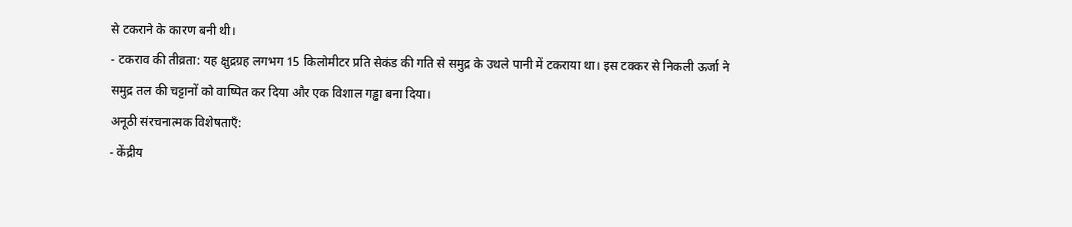से टकराने के कारण बनी थी।
- टकराव की तीव्रता: यह क्षुद्रग्रह लगभग 15 किलोमीटर प्रति सेकंड की गति से समुद्र के उथले पानी में टकराया था। इस टक्कर से निकली ऊर्जा ने समुद्र तल की चट्टानों को वाष्पित कर दिया और एक विशाल गड्ढा बना दिया।
अनूठी संरचनात्मक विशेषताएँ:
- केंद्रीय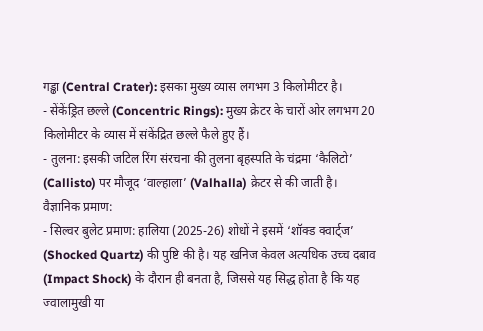गड्ढा (Central Crater): इसका मुख्य व्यास लगभग 3 किलोमीटर है।
- सेंकेंड्रित छल्ले (Concentric Rings): मुख्य क्रेटर के चारों ओर लगभग 20 किलोमीटर के व्यास में संकेंद्रित छल्ले फैले हुए हैं।
- तुलना: इसकी जटिल रिंग संरचना की तुलना बृहस्पति के चंद्रमा ‘कैलिटो’ (Callisto) पर मौजूद ‘वाल्हाला’ (Valhalla) क्रेटर से की जाती है।
वैज्ञानिक प्रमाण:
- सिल्वर बुलेट प्रमाण: हालिया (2025-26) शोधों ने इसमें ‘शॉक्ड क्वार्ट्ज’ (Shocked Quartz) की पुष्टि की है। यह खनिज केवल अत्यधिक उच्च दबाव (Impact Shock) के दौरान ही बनता है, जिससे यह सिद्ध होता है कि यह ज्वालामुखी या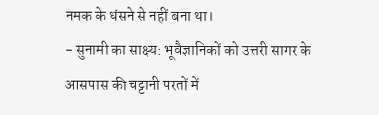नमक के धंसने से नहीं बना था।
- सुनामी का साक्ष्य: भूवैज्ञानिकों को उत्तरी सागर के आसपास की चट्टानी परतों में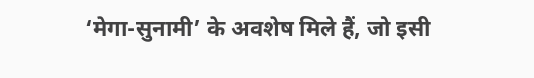‘मेगा-सुनामी’ के अवशेष मिले हैं, जो इसी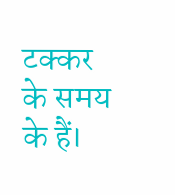टक्कर के समय के हैं।